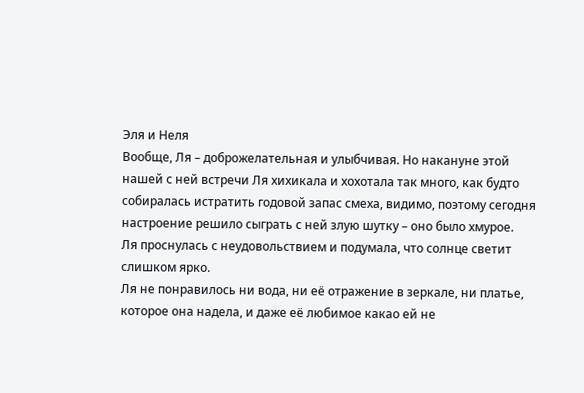Эля и Неля
Вообще, Ля – доброжелательная и улыбчивая. Но накануне этой нашей с ней встречи Ля хихикала и хохотала так много, как будто собиралась истратить годовой запас смеха, видимо, поэтому сегодня настроение решило сыграть с ней злую шутку – оно было хмурое.
Ля проснулась с неудовольствием и подумала, что солнце светит слишком ярко.
Ля не понравилось ни вода, ни её отражение в зеркале, ни платье, которое она надела, и даже её любимое какао ей не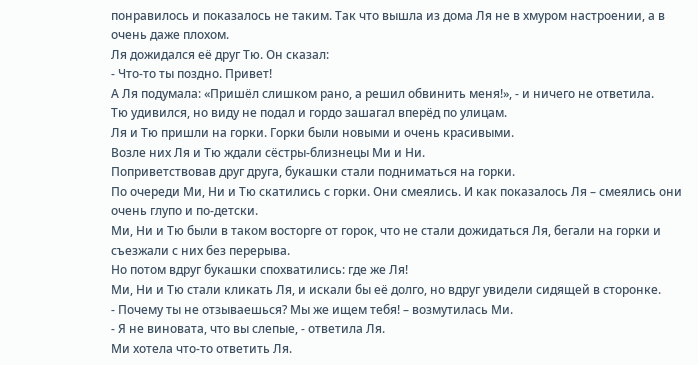понравилось и показалось не таким. Так что вышла из дома Ля не в хмуром настроении, а в очень даже плохом.
Ля дожидался её друг Тю. Он сказал:
- Что-то ты поздно. Привет!
А Ля подумала: «Пришёл слишком рано, а решил обвинить меня!», - и ничего не ответила.
Тю удивился, но виду не подал и гордо зашагал вперёд по улицам.
Ля и Тю пришли на горки. Горки были новыми и очень красивыми.
Возле них Ля и Тю ждали сёстры-близнецы Ми и Ни.
Поприветствовав друг друга, букашки стали подниматься на горки.
По очереди Ми, Ни и Тю скатились с горки. Они смеялись. И как показалось Ля – смеялись они очень глупо и по-детски.
Ми, Ни и Тю были в таком восторге от горок, что не стали дожидаться Ля, бегали на горки и съезжали с них без перерыва.
Но потом вдруг букашки спохватились: где же Ля!
Ми, Ни и Тю стали кликать Ля, и искали бы её долго, но вдруг увидели сидящей в сторонке.
- Почему ты не отзываешься? Мы же ищем тебя! – возмутилась Ми.
- Я не виновата, что вы слепые, - ответила Ля.
Ми хотела что-то ответить Ля.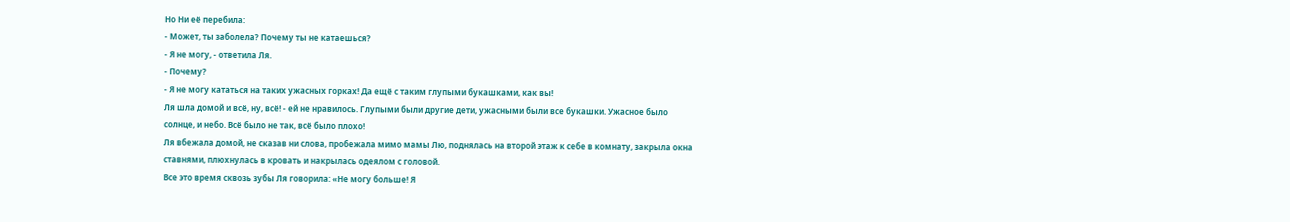Но Ни её перебила:
- Может, ты заболела? Почему ты не катаешься?
- Я не могу, - ответила Ля.
- Почему?
- Я не могу кататься на таких ужасных горках! Да ещё с таким глупыми букашками, как вы!
Ля шла домой и всё, ну, всё! - ей не нравилось. Глупыми были другие дети, ужасными были все букашки. Ужасное было солнце, и небо. Всё было не так, всё было плохо!
Ля вбежала домой, не сказав ни слова, пробежала мимо мамы Лю, поднялась на второй этаж к себе в комнату, закрыла окна ставнями, плюхнулась в кровать и накрылась одеялом с головой.
Все это время сквозь зубы Ля говорила: «Не могу больше! Я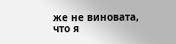же не виновата, что я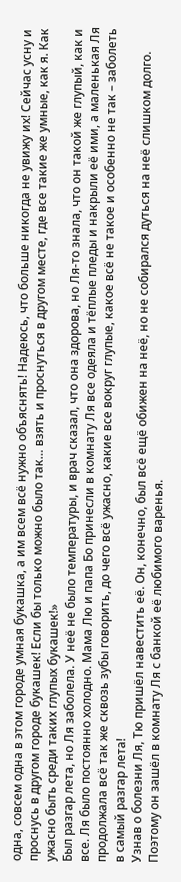одна, совсем одна в этом городе умная букашка, а им всем всё нужно объяснять! Надеюсь, что больше никогда не увижу их! Сейчас усну и проснусь в другом городе букашек! Если бы только можно было так… взять и проснуться в другом месте, где все такие же умные, как я. Как ужасно быть среди таких глупых букашек!»
Был разгар лета, но Ля заболела. У неё не было температуры, и врач сказал, что она здорова, но Ля-то знала, что он такой же глупый, как и все. Ля было постоянно холодно. Мама Лю и папа Бо принесли в комнату Ля все одеяла и тёплые пледы и накрыли её ими, а маленькая Ля продолжала всё так же сквозь зубы говорить, до чего всё ужасно, какие все вокруг глупые, какое всё не такое и особенно не так – заболеть в самый разгар лета!
Узнав о болезни Ля, Тю пришёл навестить её. Он, конечно, был всё ещё обижен на неё, но не собирался дуться на неё слишком долго. Поэтому он зашёл в комнату Ля с банкой её любимого варенья.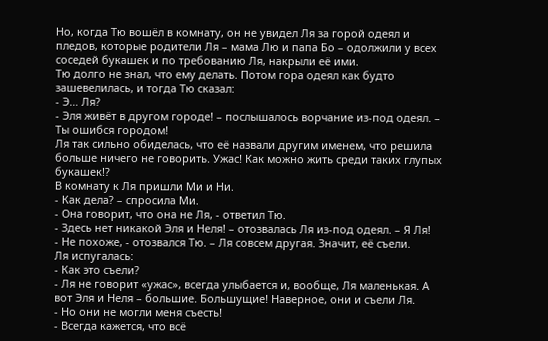Но, когда Тю вошёл в комнату, он не увидел Ля за горой одеял и пледов, которые родители Ля – мама Лю и папа Бо – одолжили у всех соседей букашек и по требованию Ля, накрыли её ими.
Тю долго не знал, что ему делать. Потом гора одеял как будто зашевелилась, и тогда Тю сказал:
- Э… Ля?
- Эля живёт в другом городе! – послышалось ворчание из-под одеял. – Ты ошибся городом!
Ля так сильно обиделась, что её назвали другим именем, что решила больше ничего не говорить. Ужас! Как можно жить среди таких глупых букашек!?
В комнату к Ля пришли Ми и Ни.
- Как дела? – спросила Ми.
- Она говорит, что она не Ля, - ответил Тю.
- Здесь нет никакой Эля и Неля! – отозвалась Ля из-под одеял. – Я Ля!
- Не похоже, - отозвался Тю. – Ля совсем другая. Значит, её съели.
Ля испугалась:
- Как это съели?
- Ля не говорит «ужас», всегда улыбается и, вообще, Ля маленькая. А вот Эля и Неля – большие. Большущие! Наверное, они и съели Ля.
- Но они не могли меня съесть!
- Всегда кажется, что всё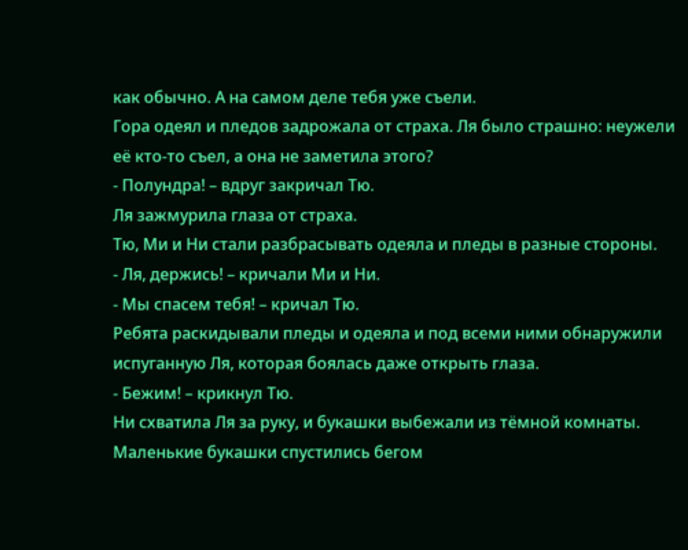как обычно. А на самом деле тебя уже съели.
Гора одеял и пледов задрожала от страха. Ля было страшно: неужели её кто-то съел, а она не заметила этого?
- Полундра! – вдруг закричал Тю.
Ля зажмурила глаза от страха.
Тю, Ми и Ни стали разбрасывать одеяла и пледы в разные стороны.
- Ля, держись! – кричали Ми и Ни.
- Мы спасем тебя! – кричал Тю.
Ребята раскидывали пледы и одеяла и под всеми ними обнаружили испуганную Ля, которая боялась даже открыть глаза.
- Бежим! – крикнул Тю.
Ни схватила Ля за руку, и букашки выбежали из тёмной комнаты.
Маленькие букашки спустились бегом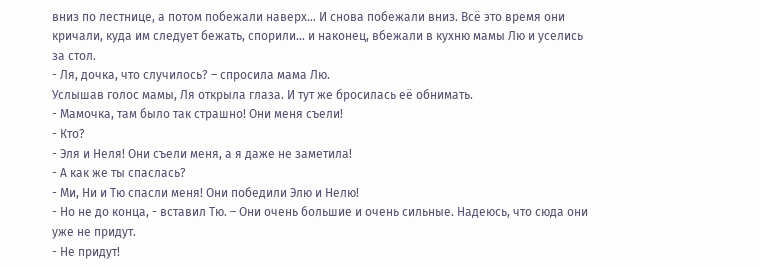вниз по лестнице, а потом побежали наверх… И снова побежали вниз. Всё это время они кричали, куда им следует бежать, спорили… и наконец, вбежали в кухню мамы Лю и уселись за стол.
- Ля, дочка, что случилось? – спросила мама Лю.
Услышав голос мамы, Ля открыла глаза. И тут же бросилась её обнимать.
- Мамочка, там было так страшно! Они меня съели!
- Кто?
- Эля и Неля! Они съели меня, а я даже не заметила!
- А как же ты спаслась?
- Ми, Ни и Тю спасли меня! Они победили Элю и Нелю!
- Но не до конца, - вставил Тю. – Они очень большие и очень сильные. Надеюсь, что сюда они уже не придут.
- Не придут!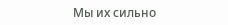Мы их сильно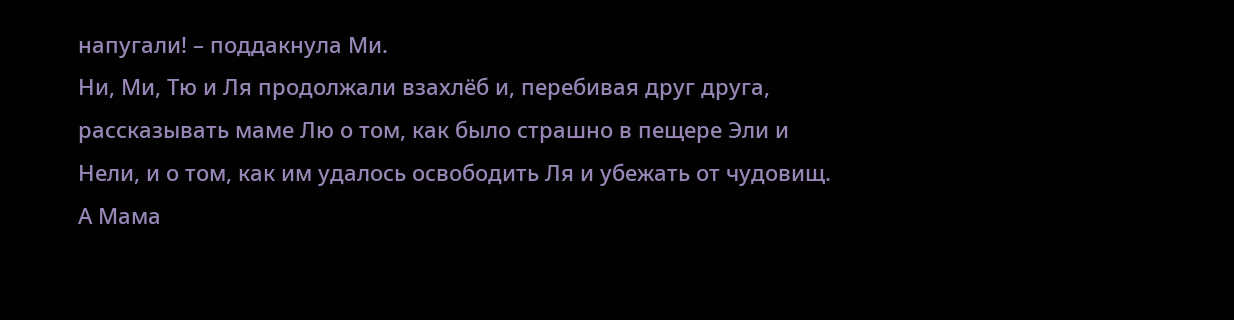напугали! – поддакнула Ми.
Ни, Ми, Тю и Ля продолжали взахлёб и, перебивая друг друга, рассказывать маме Лю о том, как было страшно в пещере Эли и Нели, и о том, как им удалось освободить Ля и убежать от чудовищ.
А Мама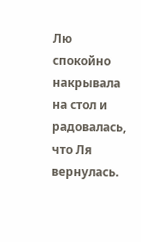Лю спокойно накрывала на стол и радовалась, что Ля вернулась.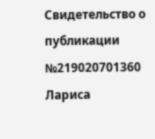Свидетельство о публикации №219020701360
Лариса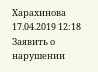Харахинова 17.04.2019 12:18 Заявить о нарушении